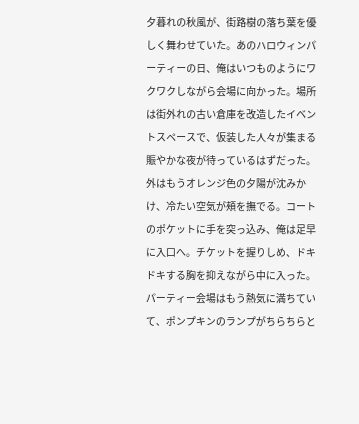夕暮れの秋風が、街路樹の落ち葉を優しく舞わせていた。あのハロウィンパーティーの日、俺はいつものようにワクワクしながら会場に向かった。場所は街外れの古い倉庫を改造したイベントスペースで、仮装した人々が集まる賑やかな夜が待っているはずだった。外はもうオレンジ色の夕陽が沈みかけ、冷たい空気が頰を撫でる。コートのポケットに手を突っ込み、俺は足早に入口へ。チケットを握りしめ、ドキドキする胸を抑えながら中に入った。
パーティー会場はもう熱気に満ちていて、ポンプキンのランプがちらちらと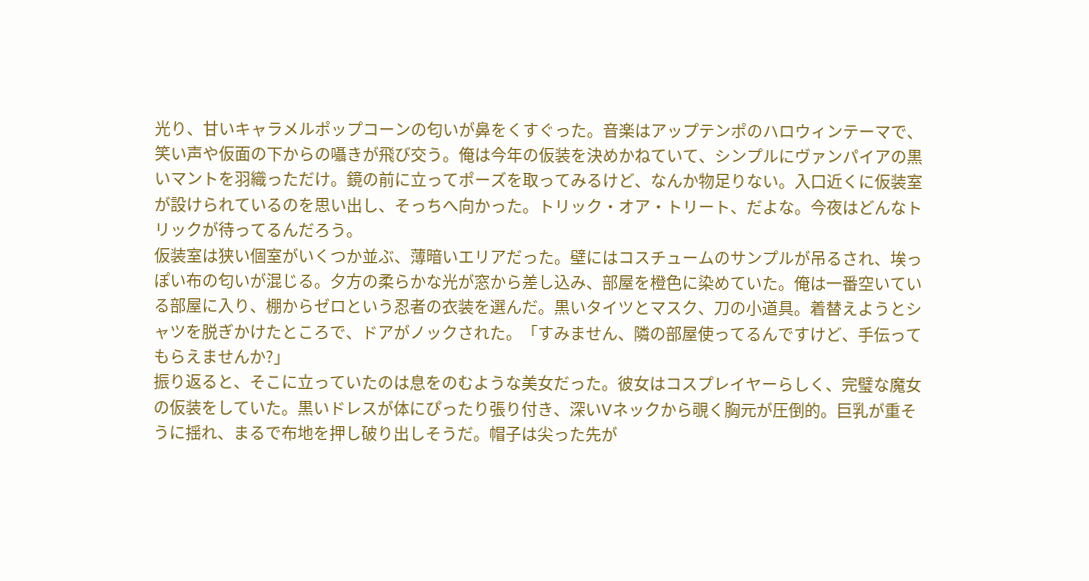光り、甘いキャラメルポップコーンの匂いが鼻をくすぐった。音楽はアップテンポのハロウィンテーマで、笑い声や仮面の下からの囁きが飛び交う。俺は今年の仮装を決めかねていて、シンプルにヴァンパイアの黒いマントを羽織っただけ。鏡の前に立ってポーズを取ってみるけど、なんか物足りない。入口近くに仮装室が設けられているのを思い出し、そっちへ向かった。トリック・オア・トリート、だよな。今夜はどんなトリックが待ってるんだろう。
仮装室は狭い個室がいくつか並ぶ、薄暗いエリアだった。壁にはコスチュームのサンプルが吊るされ、埃っぽい布の匂いが混じる。夕方の柔らかな光が窓から差し込み、部屋を橙色に染めていた。俺は一番空いている部屋に入り、棚からゼロという忍者の衣装を選んだ。黒いタイツとマスク、刀の小道具。着替えようとシャツを脱ぎかけたところで、ドアがノックされた。「すみません、隣の部屋使ってるんですけど、手伝ってもらえませんか?」
振り返ると、そこに立っていたのは息をのむような美女だった。彼女はコスプレイヤーらしく、完璧な魔女の仮装をしていた。黒いドレスが体にぴったり張り付き、深いVネックから覗く胸元が圧倒的。巨乳が重そうに揺れ、まるで布地を押し破り出しそうだ。帽子は尖った先が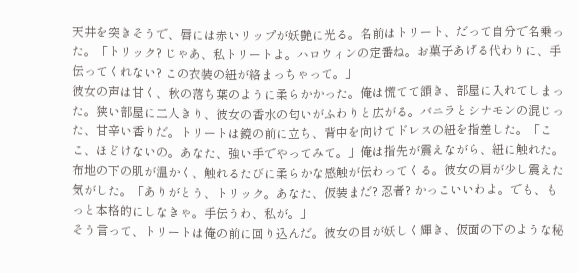天井を突きそうで、唇には赤いリップが妖艶に光る。名前はトリート、だって自分で名乗った。「トリック? じゃあ、私トリートよ。ハロウィンの定番ね。お菓子あげる代わりに、手伝ってくれない? この衣装の紐が絡まっちゃって。」
彼女の声は甘く、秋の落ち葉のように柔らかかった。俺は慌てて頷き、部屋に入れてしまった。狭い部屋に二人きり、彼女の香水の匂いがふわりと広がる。バニラとシナモンの混じった、甘辛い香りだ。トリートは鏡の前に立ち、背中を向けてドレスの紐を指差した。「ここ、ほどけないの。あなた、強い手でやってみて。」俺は指先が震えながら、紐に触れた。布地の下の肌が温かく、触れるたびに柔らかな感触が伝わってくる。彼女の肩が少し震えた気がした。「ありがとう、トリック。あなた、仮装まだ? 忍者? かっこいいわよ。でも、もっと本格的にしなきゃ。手伝うわ、私が。」
そう言って、トリートは俺の前に回り込んだ。彼女の目が妖しく輝き、仮面の下のような秘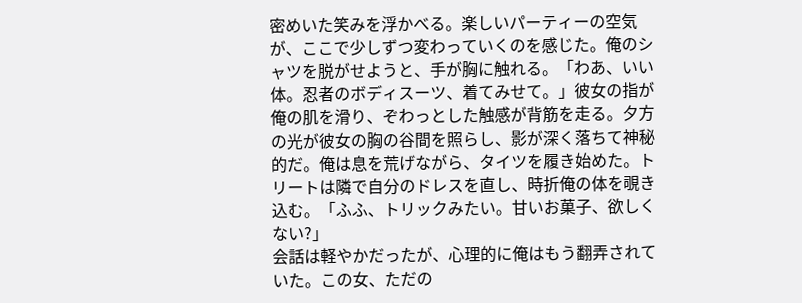密めいた笑みを浮かべる。楽しいパーティーの空気が、ここで少しずつ変わっていくのを感じた。俺のシャツを脱がせようと、手が胸に触れる。「わあ、いい体。忍者のボディスーツ、着てみせて。」彼女の指が俺の肌を滑り、ぞわっとした触感が背筋を走る。夕方の光が彼女の胸の谷間を照らし、影が深く落ちて神秘的だ。俺は息を荒げながら、タイツを履き始めた。トリートは隣で自分のドレスを直し、時折俺の体を覗き込む。「ふふ、トリックみたい。甘いお菓子、欲しくない?」
会話は軽やかだったが、心理的に俺はもう翻弄されていた。この女、ただの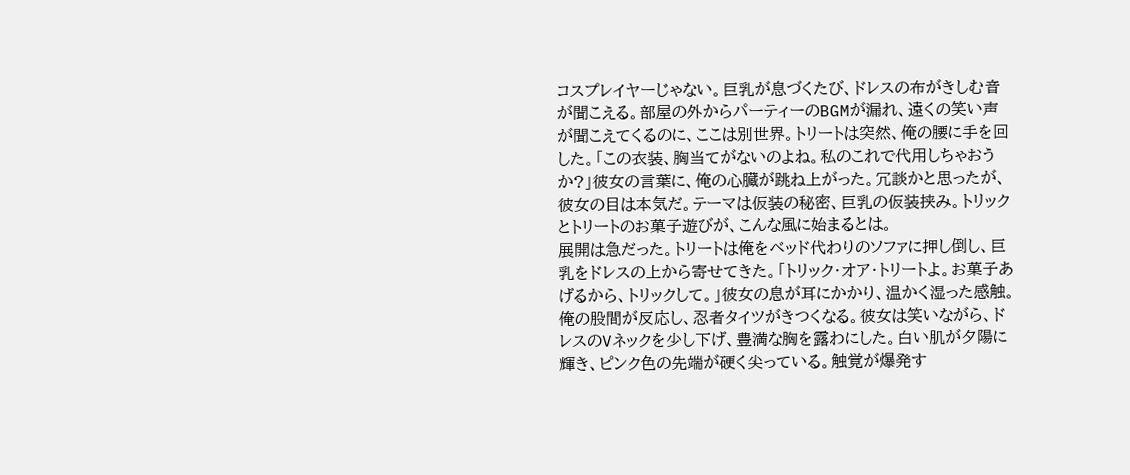コスプレイヤーじゃない。巨乳が息づくたび、ドレスの布がきしむ音が聞こえる。部屋の外からパーティーのBGMが漏れ、遠くの笑い声が聞こえてくるのに、ここは別世界。トリートは突然、俺の腰に手を回した。「この衣装、胸当てがないのよね。私のこれで代用しちゃおうか?」彼女の言葉に、俺の心臓が跳ね上がった。冗談かと思ったが、彼女の目は本気だ。テーマは仮装の秘密、巨乳の仮装挟み。トリックとトリートのお菓子遊びが、こんな風に始まるとは。
展開は急だった。トリートは俺をベッド代わりのソファに押し倒し、巨乳をドレスの上から寄せてきた。「トリック・オア・トリートよ。お菓子あげるから、トリックして。」彼女の息が耳にかかり、温かく湿った感触。俺の股間が反応し、忍者タイツがきつくなる。彼女は笑いながら、ドレスのVネックを少し下げ、豊満な胸を露わにした。白い肌が夕陽に輝き、ピンク色の先端が硬く尖っている。触覚が爆発す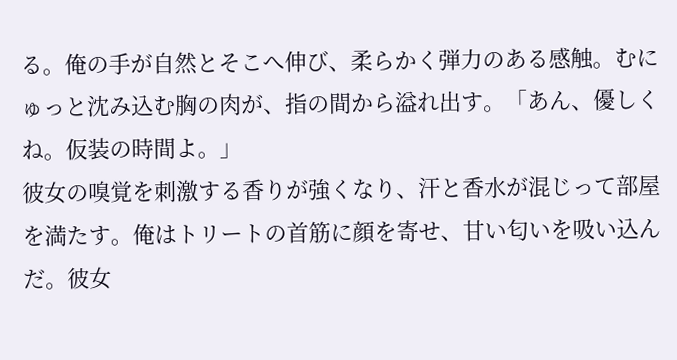る。俺の手が自然とそこへ伸び、柔らかく弾力のある感触。むにゅっと沈み込む胸の肉が、指の間から溢れ出す。「あん、優しくね。仮装の時間よ。」
彼女の嗅覚を刺激する香りが強くなり、汗と香水が混じって部屋を満たす。俺はトリートの首筋に顔を寄せ、甘い匂いを吸い込んだ。彼女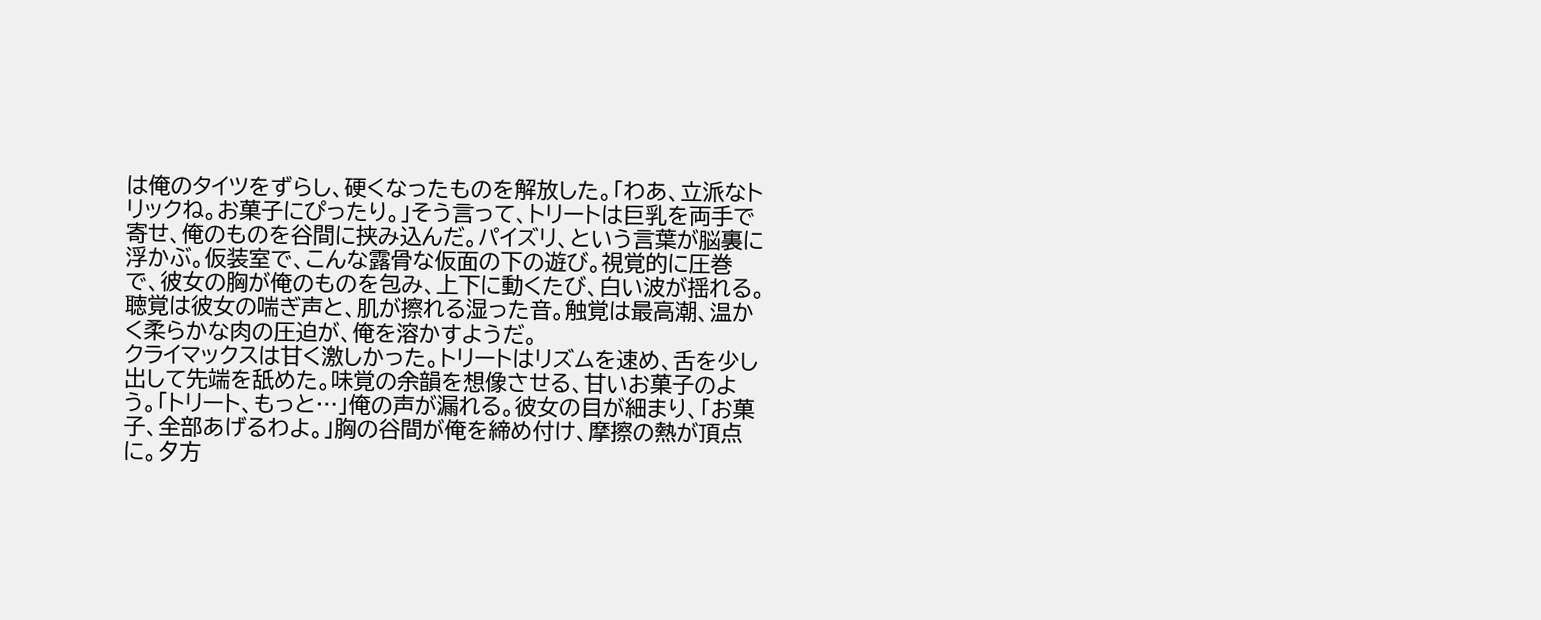は俺のタイツをずらし、硬くなったものを解放した。「わあ、立派なトリックね。お菓子にぴったり。」そう言って、トリートは巨乳を両手で寄せ、俺のものを谷間に挟み込んだ。パイズリ、という言葉が脳裏に浮かぶ。仮装室で、こんな露骨な仮面の下の遊び。視覚的に圧巻で、彼女の胸が俺のものを包み、上下に動くたび、白い波が揺れる。聴覚は彼女の喘ぎ声と、肌が擦れる湿った音。触覚は最高潮、温かく柔らかな肉の圧迫が、俺を溶かすようだ。
クライマックスは甘く激しかった。トリートはリズムを速め、舌を少し出して先端を舐めた。味覚の余韻を想像させる、甘いお菓子のよう。「トリート、もっと…」俺の声が漏れる。彼女の目が細まり、「お菓子、全部あげるわよ。」胸の谷間が俺を締め付け、摩擦の熱が頂点に。夕方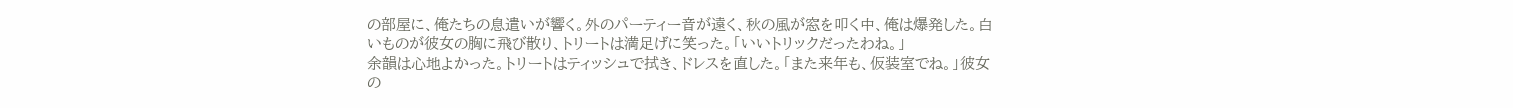の部屋に、俺たちの息遣いが響く。外のパーティー音が遠く、秋の風が窓を叩く中、俺は爆発した。白いものが彼女の胸に飛び散り、トリートは満足げに笑った。「いいトリックだったわね。」
余韻は心地よかった。トリートはティッシュで拭き、ドレスを直した。「また来年も、仮装室でね。」彼女の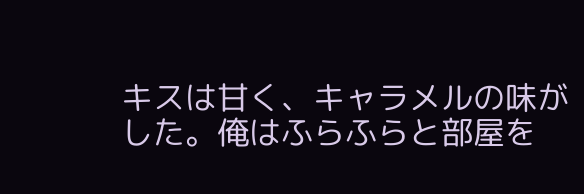キスは甘く、キャラメルの味がした。俺はふらふらと部屋を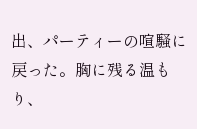出、パーティーの喧騒に戻った。胸に残る温もり、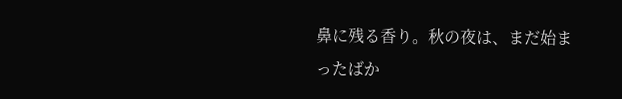鼻に残る香り。秋の夜は、まだ始まったばか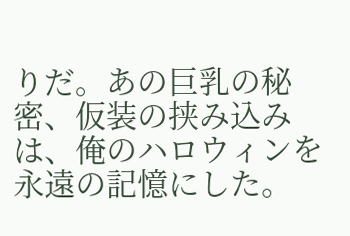りだ。あの巨乳の秘密、仮装の挟み込みは、俺のハロウィンを永遠の記憶にした。